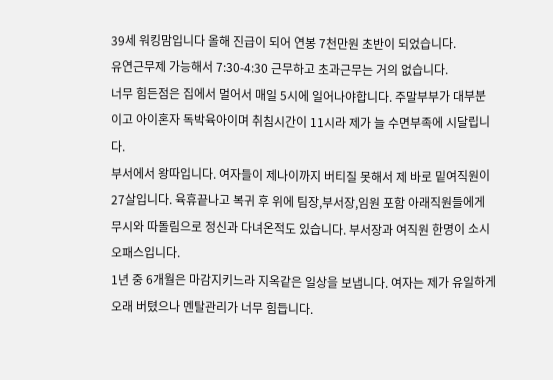39세 워킹맘입니다 올해 진급이 되어 연봉 7천만원 초반이 되었습니다.
유연근무제 가능해서 7:30-4:30 근무하고 초과근무는 거의 없습니다.
너무 힘든점은 집에서 멀어서 매일 5시에 일어나야합니다. 주말부부가 대부분이고 아이혼자 독박육아이며 취침시간이 11시라 제가 늘 수면부족에 시달립니다.
부서에서 왕따입니다. 여자들이 제나이까지 버티질 못해서 제 바로 밑여직원이 27살입니다. 육휴끝나고 복귀 후 위에 팀장,부서장,임원 포함 아래직원들에게 무시와 따돌림으로 정신과 다녀온적도 있습니다. 부서장과 여직원 한명이 소시오패스입니다.
1년 중 6개월은 마감지키느라 지옥같은 일상을 보냅니다. 여자는 제가 유일하게 오래 버텼으나 멘탈관리가 너무 힘듭니다.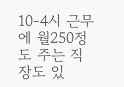10-4시 근무에 월250정도 주는 직장도 있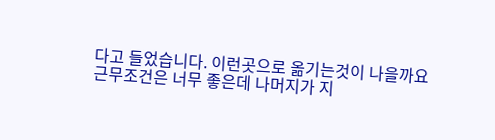다고 들었습니다. 이런곳으로 옮기는것이 나을까요
근무조건은 너무 좋은데 나머지가 지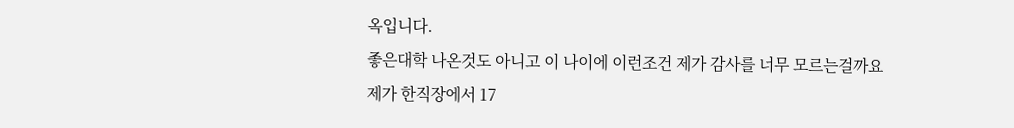옥입니다.
좋은대학 나온것도 아니고 이 나이에 이런조건 제가 감사를 너무 모르는걸까요
제가 한직장에서 17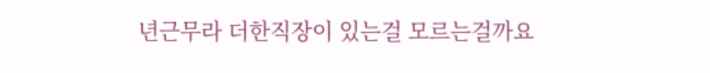년근무라 더한직장이 있는걸 모르는걸까요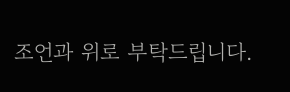조언과 위로 부탁드립니다.